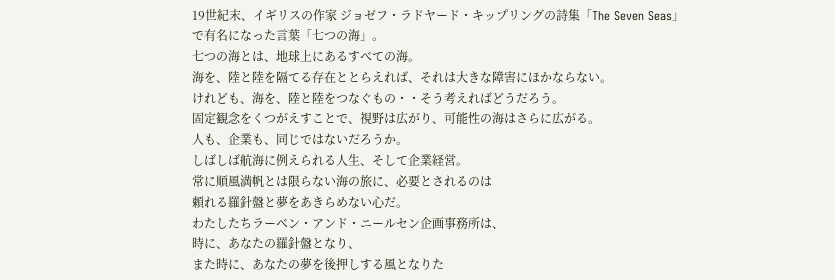19世紀末、イギリスの作家 ジョゼフ・ラドヤード・キップリングの詩集「The Seven Seas」で有名になった言葉「七つの海」。
七つの海とは、地球上にあるすべての海。
海を、陸と陸を隔てる存在ととらえれば、それは大きな障害にほかならない。
けれども、海を、陸と陸をつなぐもの・・そう考えればどうだろう。
固定観念をくつがえすことで、視野は広がり、可能性の海はさらに広がる。
人も、企業も、同じではないだろうか。
しばしば航海に例えられる人生、そして企業経営。
常に順風満帆とは限らない海の旅に、必要とされるのは
頼れる羅針盤と夢をあきらめない心だ。
わたしたちラーベン・アンド・ニールセン企画事務所は、
時に、あなたの羅針盤となり、
また時に、あなたの夢を後押しする風となりた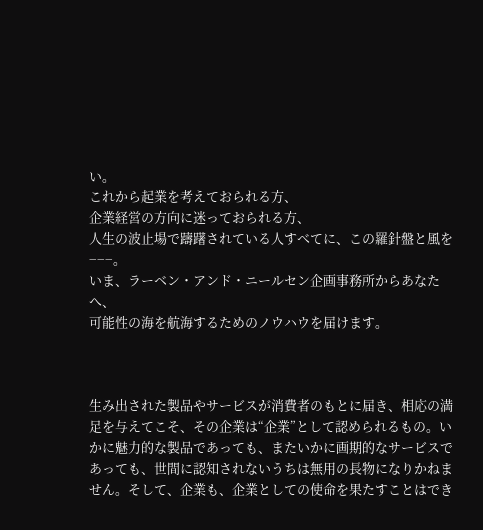い。
これから起業を考えておられる方、
企業経営の方向に迷っておられる方、
人生の波止場で躊躇されている人すべてに、この羅針盤と風を−−−。
いま、ラーベン・アンド・ニールセン企画事務所からあなたへ、
可能性の海を航海するためのノウハウを届けます。



生み出された製品やサービスが消費者のもとに届き、相応の満足を与えてこそ、その企業は“企業”として認められるもの。いかに魅力的な製品であっても、またいかに画期的なサービスであっても、世間に認知されないうちは無用の長物になりかねません。そして、企業も、企業としての使命を果たすことはでき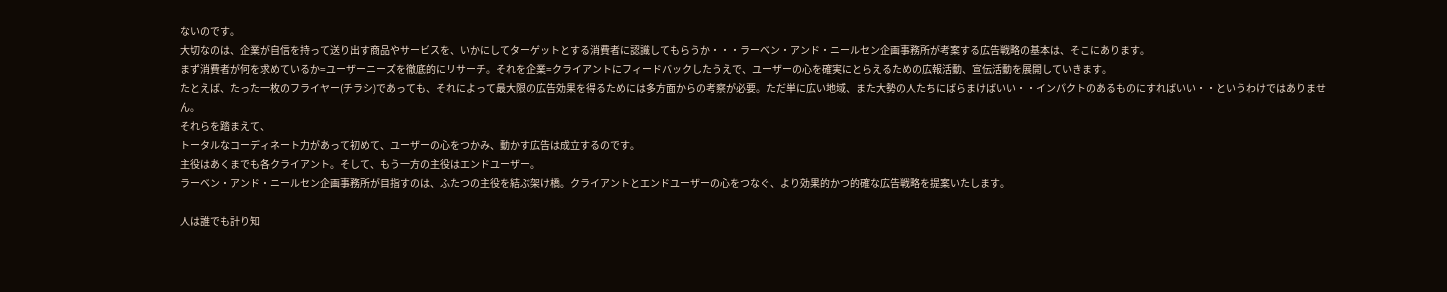ないのです。
大切なのは、企業が自信を持って送り出す商品やサービスを、いかにしてターゲットとする消費者に認識してもらうか・・・ラーベン・アンド・ニールセン企画事務所が考案する広告戦略の基本は、そこにあります。
まず消費者が何を求めているか=ユーザーニーズを徹底的にリサーチ。それを企業=クライアントにフィードバックしたうえで、ユーザーの心を確実にとらえるための広報活動、宣伝活動を展開していきます。
たとえば、たった一枚のフライヤー(チラシ)であっても、それによって最大限の広告効果を得るためには多方面からの考察が必要。ただ単に広い地域、また大勢の人たちにばらまけばいい・・インパクトのあるものにすればいい・・というわけではありません。
それらを踏まえて、
トータルなコーディネート力があって初めて、ユーザーの心をつかみ、動かす広告は成立するのです。
主役はあくまでも各クライアント。そして、もう一方の主役はエンドユーザー。
ラーベン・アンド・ニールセン企画事務所が目指すのは、ふたつの主役を結ぶ架け橋。クライアントとエンドユーザーの心をつなぐ、より効果的かつ的確な広告戦略を提案いたします。

人は誰でも計り知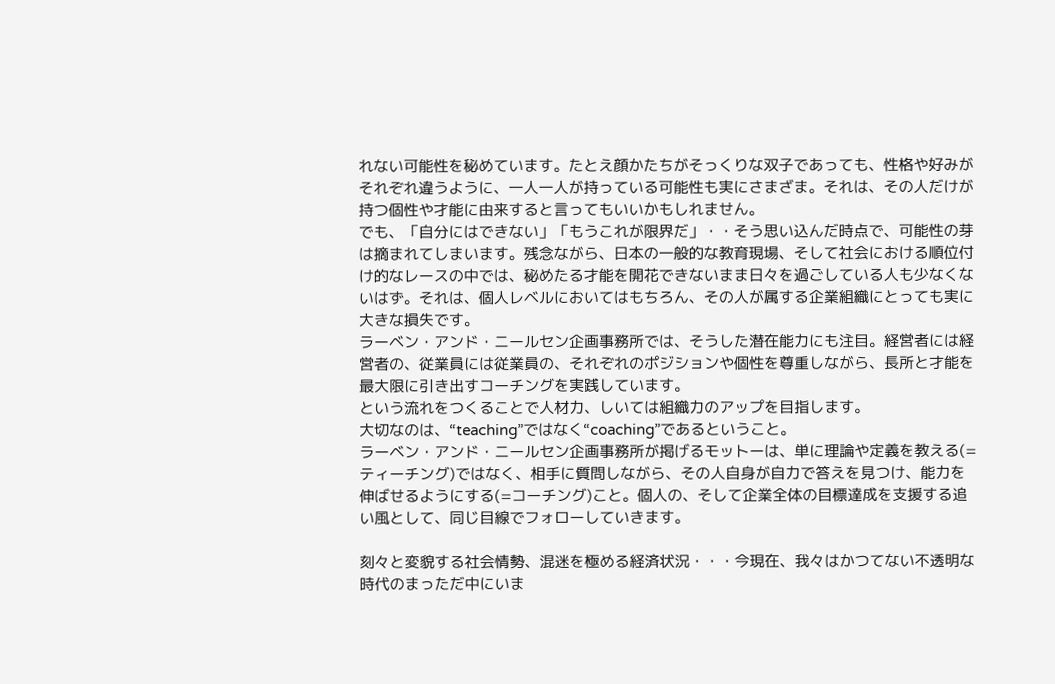れない可能性を秘めています。たとえ顔かたちがそっくりな双子であっても、性格や好みがそれぞれ違うように、一人一人が持っている可能性も実にさまざま。それは、その人だけが持つ個性や才能に由来すると言ってもいいかもしれません。
でも、「自分にはできない」「もうこれが限界だ」・・そう思い込んだ時点で、可能性の芽は摘まれてしまいます。残念ながら、日本の一般的な教育現場、そして社会における順位付け的なレースの中では、秘めたる才能を開花できないまま日々を過ごしている人も少なくないはず。それは、個人レベルにおいてはもちろん、その人が属する企業組織にとっても実に大きな損失です。
ラーベン・アンド・ニールセン企画事務所では、そうした潜在能力にも注目。経営者には経営者の、従業員には従業員の、それぞれのポジションや個性を尊重しながら、長所と才能を最大限に引き出すコーチングを実践しています。
という流れをつくることで人材力、しいては組織力のアップを目指します。
大切なのは、“teaching”ではなく“coaching”であるということ。
ラーベン・アンド・ニールセン企画事務所が掲げるモットーは、単に理論や定義を教える(=ティーチング)ではなく、相手に質問しながら、その人自身が自力で答えを見つけ、能力を伸ばせるようにする(=コーチング)こと。個人の、そして企業全体の目標達成を支援する追い風として、同じ目線でフォローしていきます。

刻々と変貌する社会情勢、混迷を極める経済状況・・・今現在、我々はかつてない不透明な時代のまっただ中にいま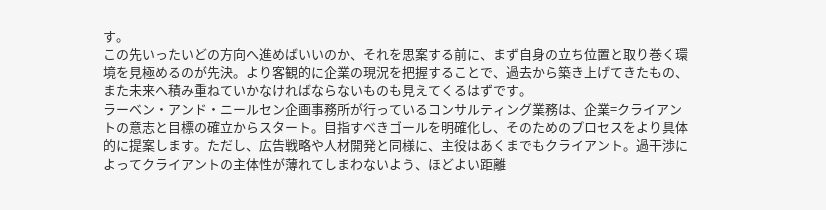す。
この先いったいどの方向へ進めばいいのか、それを思案する前に、まず自身の立ち位置と取り巻く環境を見極めるのが先決。より客観的に企業の現況を把握することで、過去から築き上げてきたもの、また未来へ積み重ねていかなければならないものも見えてくるはずです。
ラーベン・アンド・ニールセン企画事務所が行っているコンサルティング業務は、企業=クライアントの意志と目標の確立からスタート。目指すべきゴールを明確化し、そのためのプロセスをより具体的に提案します。ただし、広告戦略や人材開発と同様に、主役はあくまでもクライアント。過干渉によってクライアントの主体性が薄れてしまわないよう、ほどよい距離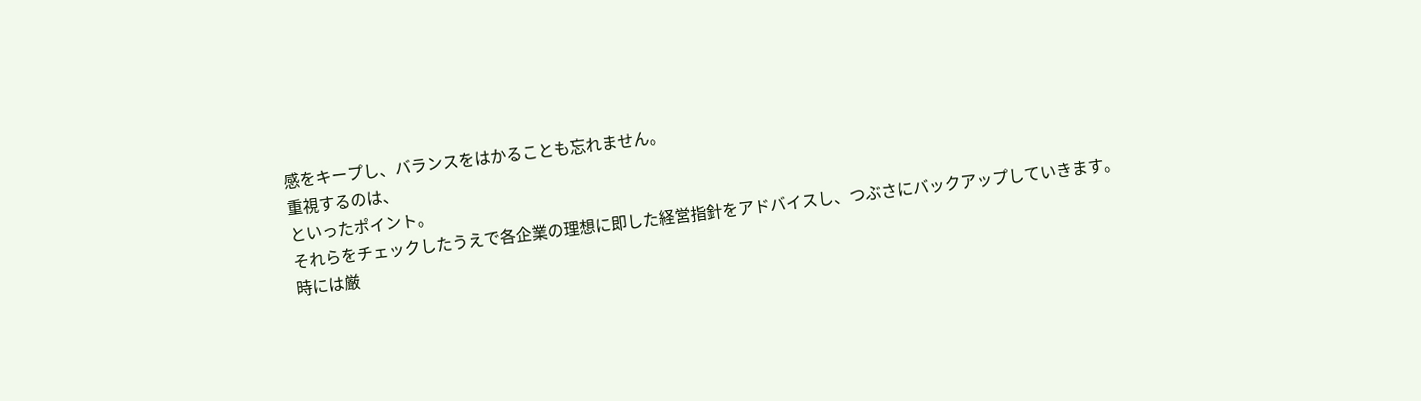感をキープし、バランスをはかることも忘れません。
重視するのは、
といったポイント。
それらをチェックしたうえで各企業の理想に即した経営指針をアドバイスし、つぶさにバックアップしていきます。
時には厳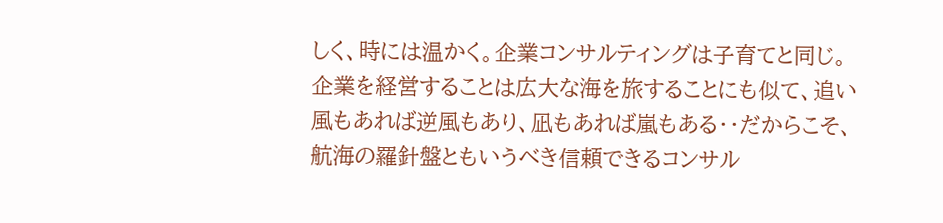しく、時には温かく。企業コンサルティングは子育てと同じ。
企業を経営することは広大な海を旅することにも似て、追い風もあれば逆風もあり、凪もあれば嵐もある・・だからこそ、航海の羅針盤ともいうべき信頼できるコンサル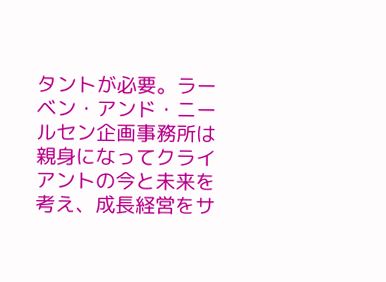タントが必要。ラーベン・アンド・ニールセン企画事務所は親身になってクライアントの今と未来を考え、成長経営をサ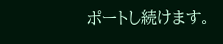ポートし続けます。